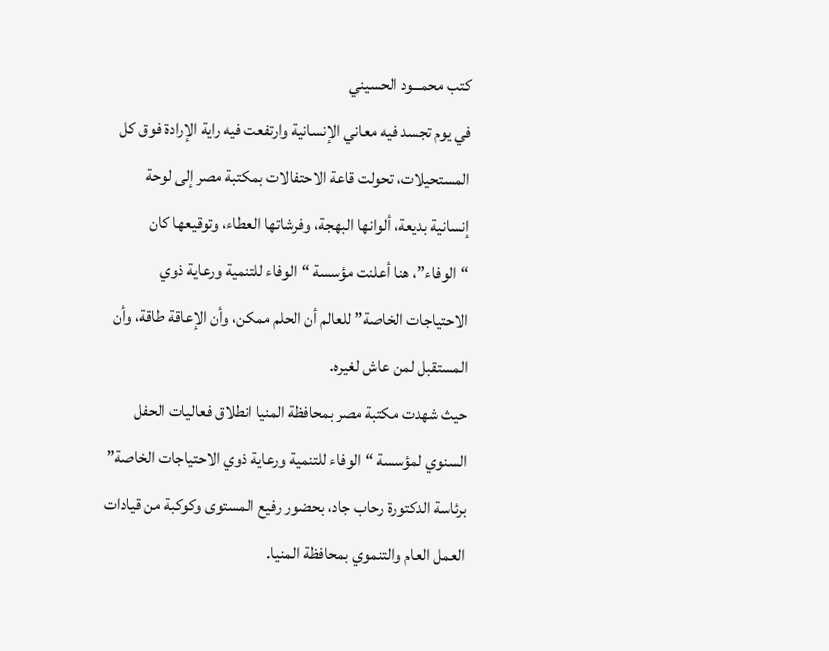كتب محمـــود الحسيني
في يوم تجسد فيه معاني الإنسانية وارتفعت فيه راية الإرادة فوق كل المستحيلات، تحولت قاعة الاحتفالات بمكتبة مصر إلى لوحة إنسانية بديعة، ألوانها البهجة، وفرشاتها العطاء، وتوقيعها كان “الوفاء”، هنا أعلنت مؤسسة “الوفاء للتنمية ورعاية ذوي الاحتياجات الخاصة” للعالم أن الحلم ممكن، وأن الإعاقة طاقة، وأن المستقبل لمن عاش لغيره.
حيث شهدت مكتبة مصر بمحافظة المنيا انطلاق فعاليات الحفل السنوي لمؤسسة “الوفاء للتنمية ورعاية ذوي الاحتياجات الخاصة” برئاسة الدكتورة رحاب جاد، بحضور رفيع المستوى وكوكبة من قيادات العمل العام والتنموي بمحافظة المنيا.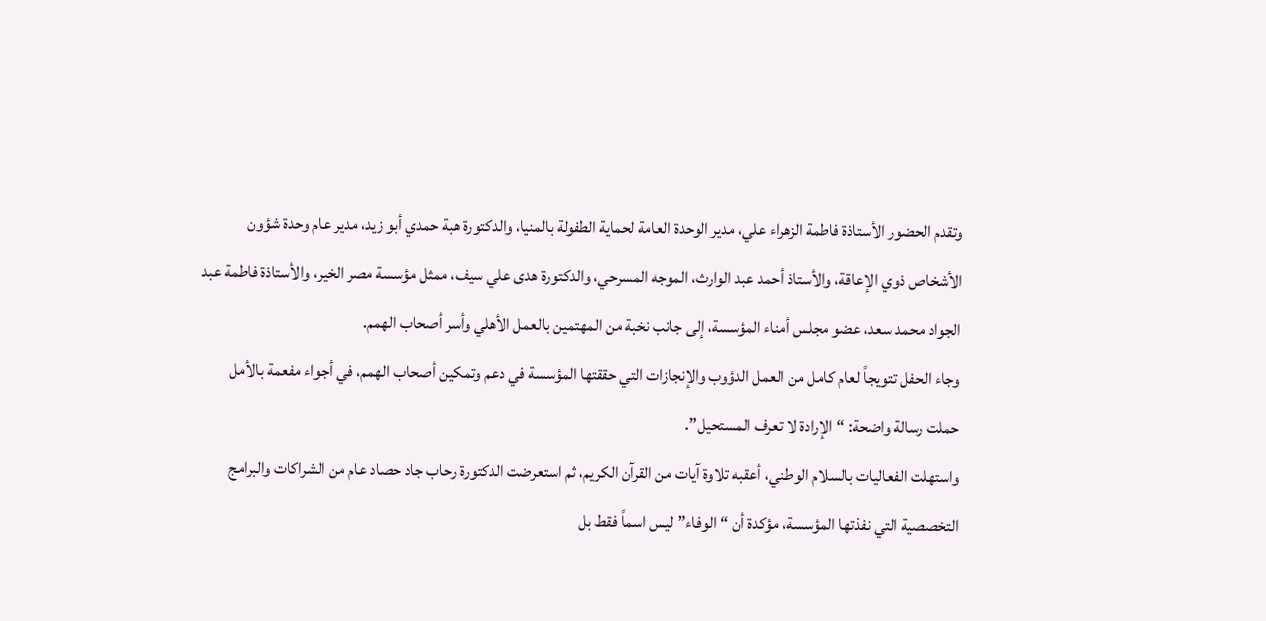وتقدم الحضور الأستاذة فاطمة الزهراء علي، مدير الوحدة العامة لحماية الطفولة بالمنيا، والدكتورة هبة حمدي أبو زيد، مدير عام وحدة شؤون الأشخاص ذوي الإعاقة، والأستاذ أحمد عبد الوارث، الموجه المسرحي، والدكتورة هدى علي سيف، ممثل مؤسسة مصر الخير، والأستاذة فاطمة عبد الجواد محمد سعد، عضو مجلس أمناء المؤسسة، إلى جانب نخبة من المهتمين بالعمل الأهلي وأسر أصحاب الهمم.
وجاء الحفل تتويجاً لعام كامل من العمل الدؤوب والإنجازات التي حققتها المؤسسة في دعم وتمكين أصحاب الهمم، في أجواء مفعمة بالأمل حملت رسالة واضحة: “الإرادة لا تعرف المستحيل”.
واستهلت الفعاليات بالسلام الوطني، أعقبه تلاوة آيات من القرآن الكريم، ثم استعرضت الدكتورة رحاب جاد حصاد عام من الشراكات والبرامج التخصصية التي نفذتها المؤسسة، مؤكدة أن “الوفاء” ليس اسماً فقط بل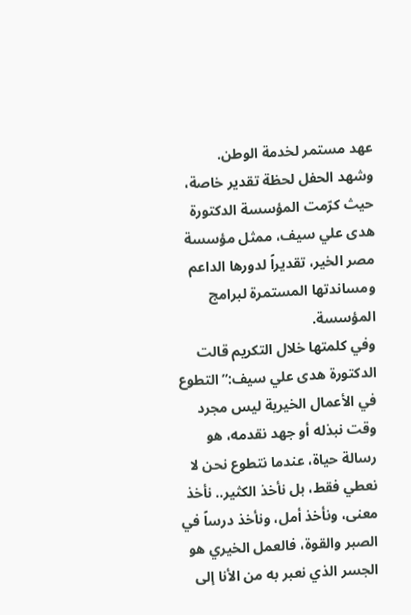عهد مستمر لخدمة الوطن.
وشهد الحفل لحظة تقدير خاصة، حيث كرّمت المؤسسة الدكتورة هدى علي سيف، ممثل مؤسسة مصر الخير، تقديراً لدورها الداعم ومساندتها المستمرة لبرامج المؤسسة.
وفي كلمتها خلال التكريم قالت الدكتورة هدى علي سيف:”التطوع في الأعمال الخيرية ليس مجرد وقت نبذله أو جهد نقدمه، هو رسالة حياة، عندما نتطوع نحن لا نعطي فقط، بل نأخذ الكثير.. نأخذ معنى، ونأخذ أمل، ونأخذ درساً في الصبر والقوة، فالعمل الخيري هو الجسر الذي نعبر به من الأنا إلى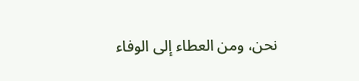نحن، ومن العطاء إلى الوفاء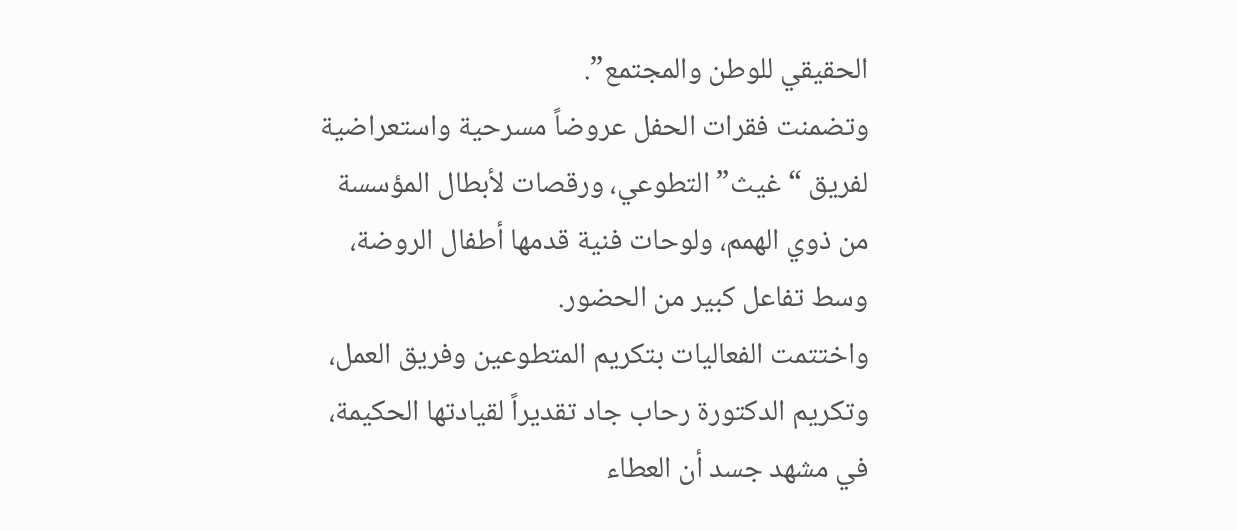الحقيقي للوطن والمجتمع”.
وتضمنت فقرات الحفل عروضاً مسرحية واستعراضية لفريق “غيث” التطوعي، ورقصات لأبطال المؤسسة من ذوي الهمم، ولوحات فنية قدمها أطفال الروضة، وسط تفاعل كبير من الحضور.
واختتمت الفعاليات بتكريم المتطوعين وفريق العمل، وتكريم الدكتورة رحاب جاد تقديراً لقيادتها الحكيمة، في مشهد جسد أن العطاء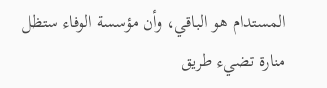المستدام هو الباقي، وأن مؤسسة الوفاء ستظل منارة تضيء طريق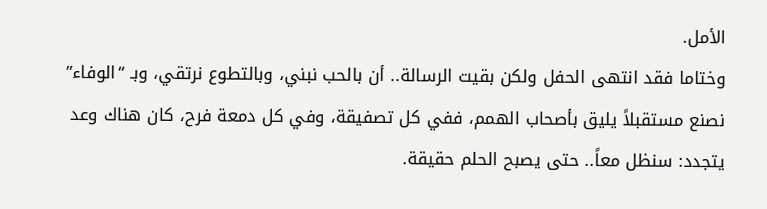الأمل.
وختاما فقد انتهى الحفل ولكن بقيت الرسالة.. أن بالحب نبني، وبالتطوع نرتقي، وبـ “الوفاء” نصنع مستقبلاً يليق بأصحاب الهمم، ففي كل تصفيقة، وفي كل دمعة فرح، كان هناك وعد يتجدد: سنظل معاً.. حتى يصبح الحلم حقيقة.